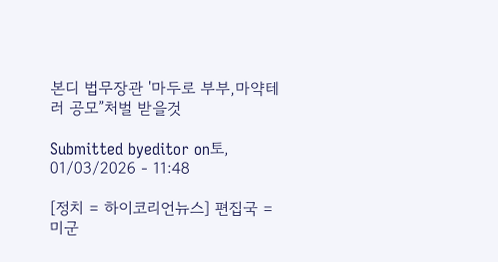본디 법무장관 '마두로 부부,마약테러 공모”처벌 받을것

Submitted byeditor on토, 01/03/2026 - 11:48

[정치 = 하이코리언뉴스] 편집국 = 미군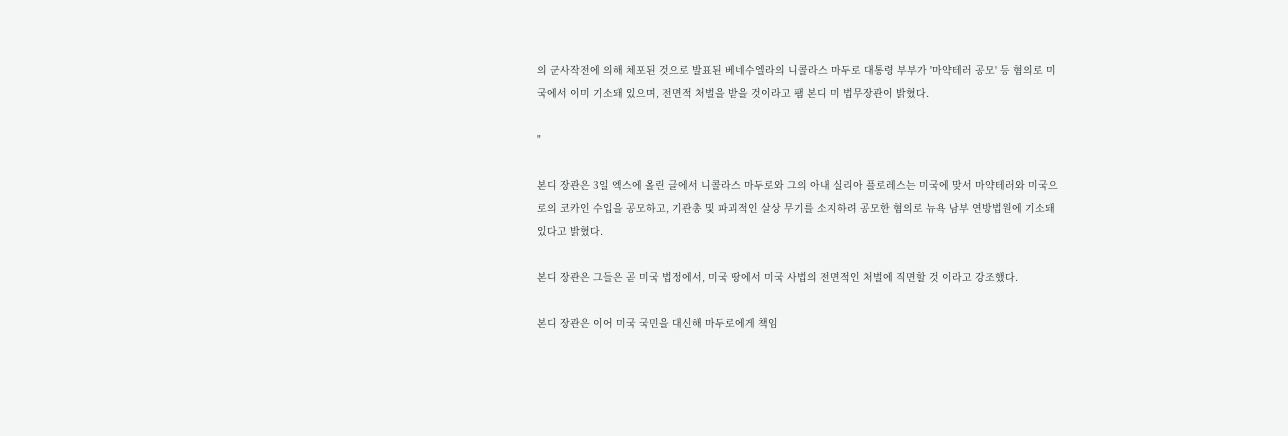의 군사작전에 의해 체포된 것으로 발표된 베네수엘라의 니콜라스 마두로 대통령 부부가 '마약테러 공모' 등 혐의로 미국에서 이미 기소돼 있으며, 전면적 처벌을 받을 것이라고 팸 본디 미 법무장관이 밝혔다.

"

본디 장관은 3일 엑스에 올린 글에서 니콜라스 마두로와 그의 아내 실리아 플로레스는 미국에 맞서 마약테러와 미국으로의 코카인 수입을 공모하고, 기관총 및 파괴적인 살상 무기를 소지하려 공모한 혐의로 뉴욕 남부 연방법원에 기소돼 있다고 밝혔다.

본디 장관은 그들은 곧 미국 법정에서, 미국 땅에서 미국 사법의 전면적인 처벌에 직면할 것 이라고 강조했다.

본디 장관은 이어 미국 국민을 대신해 마두로에게 책임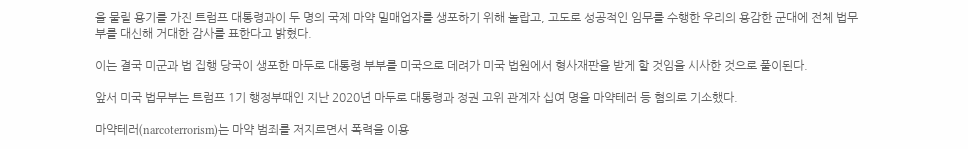을 물릴 용기를 가진 트럼프 대통령과이 두 명의 국제 마약 밀매업자를 생포하기 위해 놀랍고, 고도로 성공적인 임무를 수행한 우리의 용감한 군대에 전체 법무부를 대신해 거대한 감사를 표한다고 밝혔다.

이는 결국 미군과 법 집행 당국이 생포한 마두로 대통령 부부를 미국으로 데려가 미국 법원에서 형사재판을 받게 할 것임을 시사한 것으로 풀이된다.

앞서 미국 법무부는 트럼프 1기 행정부때인 지난 2020년 마두로 대통령과 정권 고위 관계자 십여 명을 마약테러 등 혐의로 기소했다.

마약테러(narcoterrorism)는 마약 범죄를 저지르면서 폭력을 이용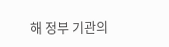해 정부 기관의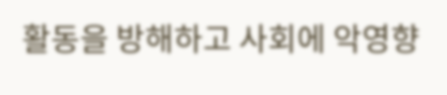활동을 방해하고 사회에 악영향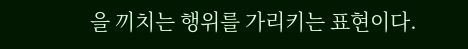을 끼치는 행위를 가리키는 표현이다.